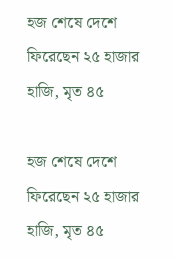হজ শেষে দেশে ফিরেছেন ২৫ হাজার হাজি, মৃত ৪৫

হজ শেষে দেশে ফিরেছেন ২৫ হাজার হাজি, মৃত ৪৫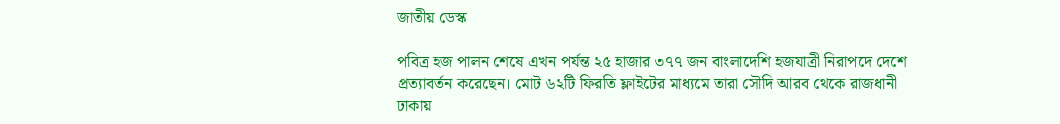জাতীয় ডেস্ক

পবিত্র হজ পালন শেষে এখন পর্যন্ত ২৫ হাজার ৩৭৭ জন বাংলাদেশি হজযাত্রী নিরাপদে দেশে প্রত্যাবর্তন করেছেন। মোট ৬২টি ফিরতি ফ্লাইটের মাধ্যমে তারা সৌদি আরব থেকে রাজধানী ঢাকায়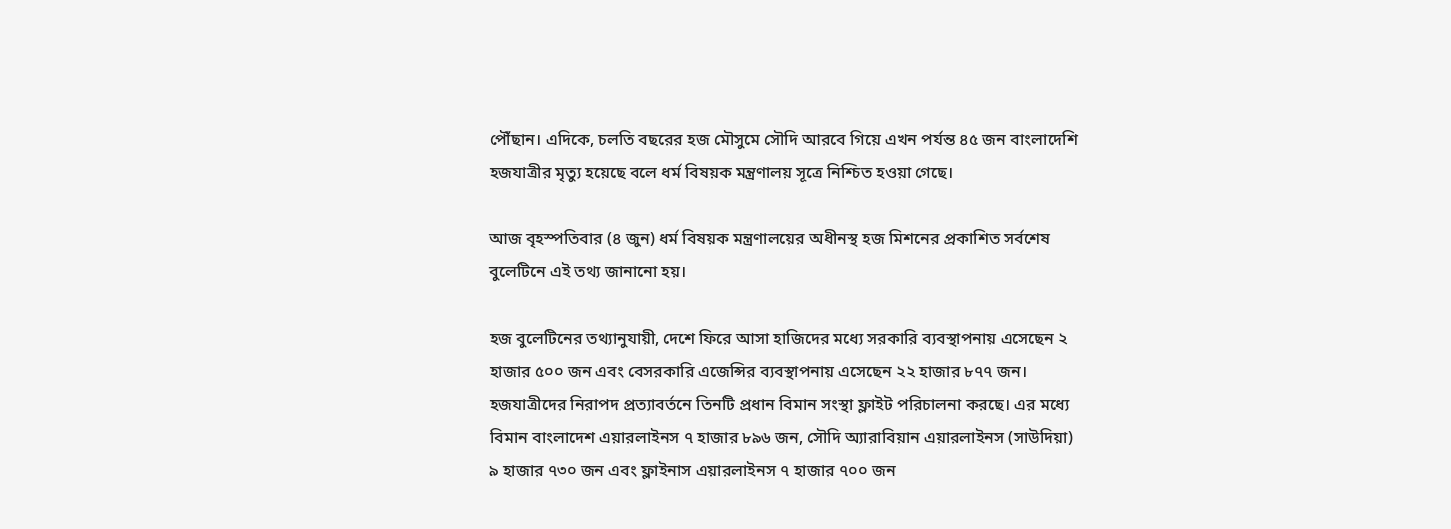পৌঁছান। এদিকে, চলতি বছরের হজ মৌসুমে সৌদি আরবে গিয়ে এখন পর্যন্ত ৪৫ জন বাংলাদেশি হজযাত্রীর মৃত্যু হয়েছে বলে ধর্ম বিষয়ক মন্ত্রণালয় সূত্রে নিশ্চিত হওয়া গেছে।

আজ বৃহস্পতিবার (৪ জুন) ধর্ম বিষয়ক মন্ত্রণালয়ের অধীনস্থ হজ মিশনের প্রকাশিত সর্বশেষ বুলেটিনে এই তথ্য জানানো হয়।

হজ বুলেটিনের তথ্যানুযায়ী, দেশে ফিরে আসা হাজিদের মধ্যে সরকারি ব্যবস্থাপনায় এসেছেন ২ হাজার ৫০০ জন এবং বেসরকারি এজেন্সির ব্যবস্থাপনায় এসেছেন ২২ হাজার ৮৭৭ জন। হজযাত্রীদের নিরাপদ প্রত্যাবর্তনে তিনটি প্রধান বিমান সংস্থা ফ্লাইট পরিচালনা করছে। এর মধ্যে বিমান বাংলাদেশ এয়ারলাইনস ৭ হাজার ৮৯৬ জন, সৌদি অ্যারাবিয়ান এয়ারলাইনস (সাউদিয়া) ৯ হাজার ৭৩০ জন এবং ফ্লাইনাস এয়ারলাইনস ৭ হাজার ৭০০ জন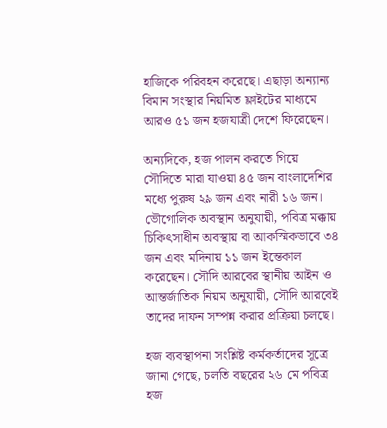হাজিকে পরিবহন করেছে। এছাড়া অন্যান্য বিমান সংস্থার নিয়মিত ফ্লাইটের মাধ্যমে আরও ৫১ জন হজযাত্রী দেশে ফিরেছেন।

অন্যদিকে, হজ পালন করতে গিয়ে সৌদিতে মারা যাওয়া ৪৫ জন বাংলাদেশির মধ্যে পুরুষ ২৯ জন এবং নারী ১৬ জন। ভৌগোলিক অবস্থান অনুযায়ী, পবিত্র মক্কায় চিকিৎসাধীন অবস্থায় বা আকস্মিকভাবে ৩৪ জন এবং মদিনায় ১১ জন ইন্তেকাল করেছেন। সৌদি আরবের স্থানীয় আইন ও আন্তর্জাতিক নিয়ম অনুযায়ী, সৌদি আরবেই তাদের দাফন সম্পন্ন করার প্রক্রিয়া চলছে।

হজ ব্যবস্থাপনা সংশ্লিষ্ট কর্মকর্তাদের সূত্রে জানা গেছে, চলতি বছরের ২৬ মে পবিত্র হজ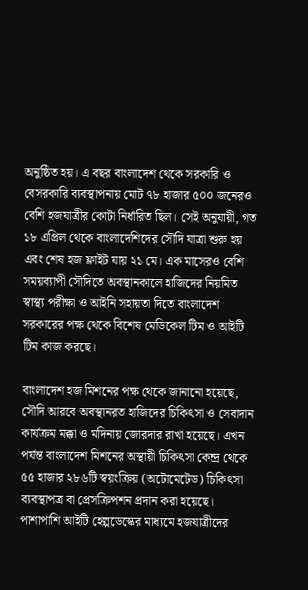অনুষ্ঠিত হয়। এ বছর বাংলাদেশ থেকে সরকারি ও বেসরকারি ব্যবস্থাপনায় মোট ৭৮ হাজার ৫০০ জনেরও বেশি হজযাত্রীর কোটা নির্ধারিত ছিল। সেই অনুযায়ী, গত ১৮ এপ্রিল থেকে বাংলাদেশিদের সৌদি যাত্রা শুরু হয় এবং শেষ হজ ফ্লাইট যায় ২১ মে। এক মাসেরও বেশি সময়ব্যাপী সৌদিতে অবস্থানকালে হাজিদের নিয়মিত স্বাস্থ্য পরীক্ষা ও আইনি সহায়তা দিতে বাংলাদেশ সরকারের পক্ষ থেকে বিশেষ মেডিকেল টিম ও আইটি টিম কাজ করছে।

বাংলাদেশ হজ মিশনের পক্ষ থেকে জানানো হয়েছে, সৌদি আরবে অবস্থানরত হাজিদের চিকিৎসা ও সেবাদান কার্যক্রম মক্কা ও মদিনায় জোরদার রাখা হয়েছে। এখন পর্যন্ত বাংলাদেশ মিশনের অস্থায়ী চিকিৎসা কেন্দ্র থেকে ৫৫ হাজার ২৮৬টি স্বয়ংক্রিয় (অটোমেটেড) চিকিৎসা ব্যবস্থাপত্র বা প্রেসক্রিপশন প্রদান করা হয়েছে। পাশাপাশি আইটি হেল্পডেস্কের মাধ্যমে হজযাত্রীদের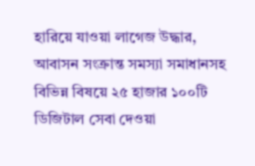হারিয়ে যাওয়া লাগেজ উদ্ধার, আবাসন সংক্রান্ত সমস্যা সমাধানসহ বিভিন্ন বিষয়ে ২৫ হাজার ১০০টি ডিজিটাল সেবা দেওয়া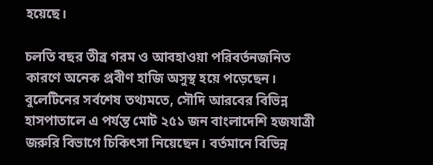হয়েছে।

চলতি বছর তীব্র গরম ও আবহাওয়া পরিবর্তনজনিত কারণে অনেক প্রবীণ হাজি অসুস্থ হয়ে পড়েছেন। বুলেটিনের সর্বশেষ তথ্যমতে, সৌদি আরবের বিভিন্ন হাসপাতালে এ পর্যন্ত মোট ২৫১ জন বাংলাদেশি হজযাত্রী জরুরি বিভাগে চিকিৎসা নিয়েছেন। বর্তমানে বিভিন্ন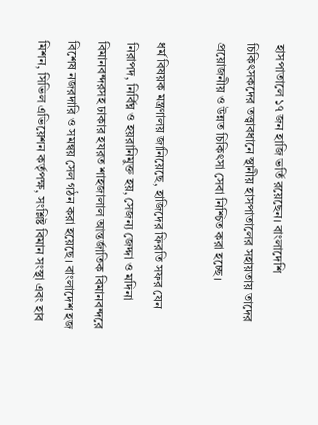হাসপাতালে ১৭ জন হাজি ভর্তি রয়েছেন। বাংলাদেশি চিকিৎসকদের তত্ত্বাবধানে স্থানীয় হাসপাতালের সহায়তায় তাদের প্রয়োজনীয় ও উন্নত চিকিৎসা সেবা নিশ্চিত করা হচ্ছে।

ধর্ম বিষয়ক মন্ত্রণালয় জানিয়েছে, হাজিদের ফিরতি সফর যেন নিরাপদ, নির্বিঘ্ন ও হয়রানিমুক্ত হয়, সেজন্য জেদ্দা ও মদিনা বিমানবন্দরসহ ঢাকার হযরত শাহজালাল আন্তর্জাতিক বিমানবন্দরে বিশেষ নজরদারি ও সমন্বয় সেল গঠন করা হয়েছে। বাংলাদেশ হজ মিশন, সিভিল এভিয়েশন কর্তৃপক্ষ, সংশ্লিষ্ট বিমান সংস্থা এবং হাব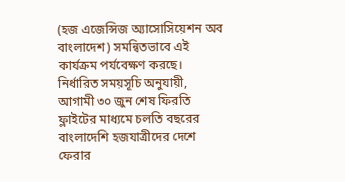(হজ এজেন্সিজ অ্যাসোসিয়েশন অব বাংলাদেশ) সমন্বিতভাবে এই কার্যক্রম পর্যবেক্ষণ করছে। নির্ধারিত সময়সূচি অনুযায়ী, আগামী ৩০ জুন শেষ ফিরতি ফ্লাইটের মাধ্যমে চলতি বছরের বাংলাদেশি হজযাত্রীদের দেশে ফেরার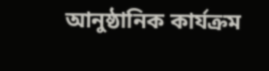আনুষ্ঠানিক কার্যক্রম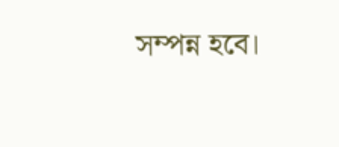সম্পন্ন হবে।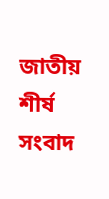জাতীয় শীর্ষ সংবাদ